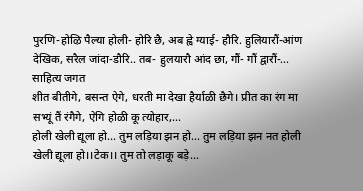पुरणि-होऴि पैल्या होली- होरि छै, अब ह्वे ग्याई- हौरि. हुलियारौं-आंण देखिक, सरैल जांदा-डौरि.. तब- हुलयारौ आंद छा, गौं- गौं द्वारौं-...
साहित्य जगत
शीत बीतीगे, बसन्त ऐगे, धरती मा देखा हैर्याळी छैगे। प्रीत का रंग मा सभ्यूं तैं रंगैगे, ऐगि होळी कू त्योहार,...
होली खेली द्यूला हो... तुम लड़िया झन हो... तुम लड़िया झन नत होली खेली द्यूला हो।।टेक।। तुम तो लड़ाकू बड़े...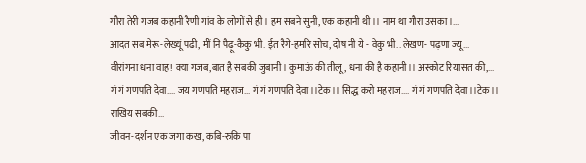गौरा तेरी गजब कहानी रैणी गांव के लोगों से ही। हम सबने सुनी, एक कहानी थी।। नाम था गौरा उसका।...
आदत सब मेरू-लेख्यूं पढी, मीं नि पैढ़ू-कैकु भी. ईत रैगे-हमरि सोच, दोष नी ये - वेकु भी.. लेखण- पढ़णा ज्यू...
वीरांगना धना वाह! क्या गजब,बात है सबकी जुबानी । कुमाऊं की तीलू , धना की है कहानी।। अस्कोट रियासत की,...
गं गं गणपति देवा.... जय गणपति महराज... गं गं गणपति देवा।।टेक।। सिद्ध करो महराज.... गं गं गणपति देवा।।टेक।। राखिय सबकी...
जीवन-दर्शन एक जगा कख, कबि-रुकि पा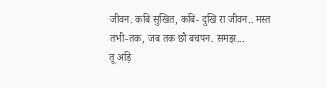जीवन. कबि सुखित, कबि- दुखि रा जीवन.. मस्त तभी-तक, जब तक छौ बचपन. समझ...
तू अड़ि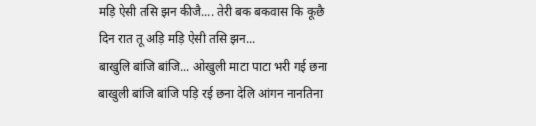मड़ि ऐसी तसि झन कीजै.... तेरी बक बकवास कि कूछै दिन रात तू अड़ि मड़ि ऐसी तसि झन...
बाखुलि बांजि बांजि... ओखुली माटा पाटा भरी गई छना बाखुली बांजि बांजि पड़ि रई छना देलि आंगन नानतिना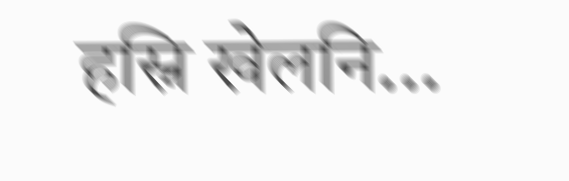हस्नि खेलनि...